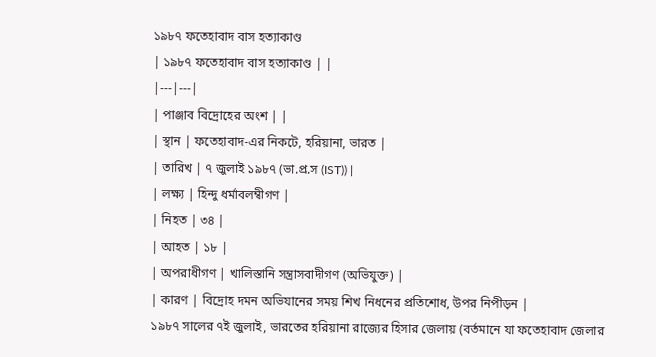১৯৮৭ ফতেহাবাদ বাস হত্যাকাণ্ড
| ১৯৮৭ ফতেহাবাদ বাস হত্যাকাণ্ড | |
|---|---|
| পাঞ্জাব বিদ্রোহের অংশ | |
| স্থান | ফতেহাবাদ-এর নিকটে, হরিয়ানা, ভারত |
| তারিখ | ৭ জুলাই ১৯৮৭ (ভা.প্র.স (IST)) |
| লক্ষ্য | হিন্দু ধর্মাবলম্বীগণ |
| নিহত | ৩৪ |
| আহত | ১৮ |
| অপরাধীগণ | খালিস্তানি সন্ত্রাসবাদীগণ (অভিযুক্ত) |
| কারণ | বিদ্রোহ দমন অভিযানের সময় শিখ নিধনের প্রতিশোধ, উপর নিপীড়ন |
১৯৮৭ সালের ৭ই জুলাই, ভারতের হরিয়ানা রাজ্যের হিসার জেলায় (বর্তমানে যা ফতেহাবাদ জেলার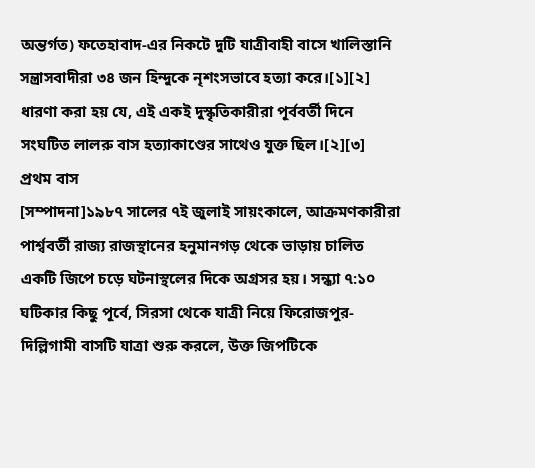অন্তর্গত) ফতেহাবাদ-এর নিকটে দুটি যাত্রীবাহী বাসে খালিস্তানি সন্ত্রাসবাদীরা ৩৪ জন হিন্দুকে নৃশংসভাবে হত্যা করে।[১][২] ধারণা করা হয় যে, এই একই দুস্কৃতিকারীরা পূর্ববর্তী দিনে সংঘটিত লালরু বাস হত্যাকাণ্ডের সাথেও যুক্ত ছিল।[২][৩]
প্রথম বাস
[সম্পাদনা]১৯৮৭ সালের ৭ই জুলাই সায়ংকালে, আক্রমণকারীরা পার্শ্ববর্তী রাজ্য রাজস্থানের হনুমানগড় থেকে ভাড়ায় চালিত একটি জিপে চড়ে ঘটনাস্থলের দিকে অগ্রসর হয়। সন্ধ্যা ৭:১০ ঘটিকার কিছু পূর্বে, সিরসা থেকে যাত্রী নিয়ে ফিরোজপুর-দিল্লিগামী বাসটি যাত্রা শুরু করলে, উক্ত জিপটিকে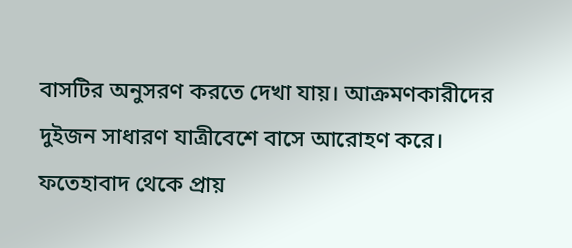বাসটির অনুসরণ করতে দেখা যায়। আক্রমণকারীদের দুইজন সাধারণ যাত্রীবেশে বাসে আরোহণ করে। ফতেহাবাদ থেকে প্রায়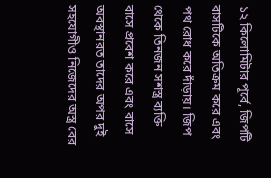১২ কিলোমিটার পূর্বে, জিপটি বাসটিকে অতিক্রম করে এবং পথ রোধ করে দাঁড়ায়। জিপ থেকে তিনজন সশস্ত্র ব্যক্তি বাসে প্রবেশ করে এবং বাসে অবস্থানরত তাদের অপর দুই সহযোগীও নিজেদের অস্ত্র বের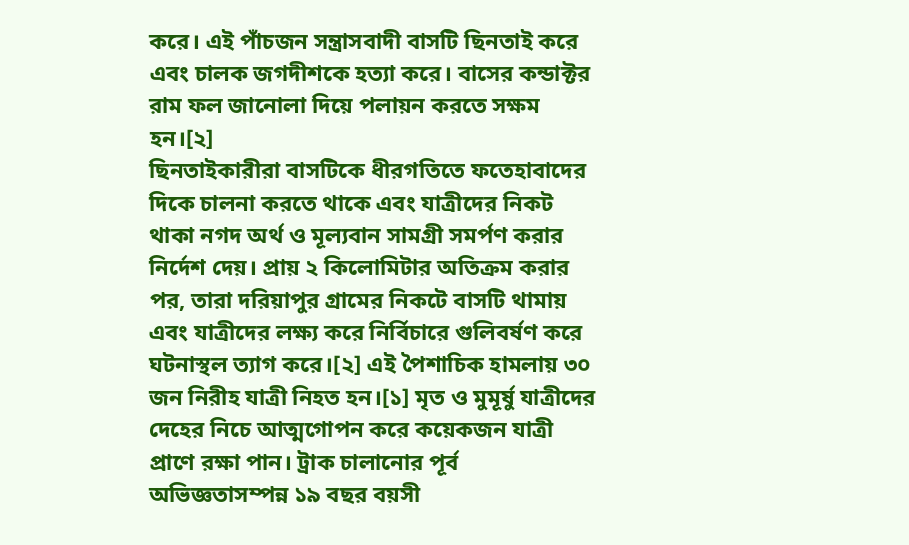করে। এই পাঁচজন সন্ত্রাসবাদী বাসটি ছিনতাই করে এবং চালক জগদীশকে হত্যা করে। বাসের কন্ডাক্টর রাম ফল জানোলা দিয়ে পলায়ন করতে সক্ষম হন।[২]
ছিনতাইকারীরা বাসটিকে ধীরগতিতে ফতেহাবাদের দিকে চালনা করতে থাকে এবং যাত্রীদের নিকট থাকা নগদ অর্থ ও মূল্যবান সামগ্রী সমর্পণ করার নির্দেশ দেয়। প্রায় ২ কিলোমিটার অতিক্রম করার পর, তারা দরিয়াপুর গ্রামের নিকটে বাসটি থামায় এবং যাত্রীদের লক্ষ্য করে নির্বিচারে গুলিবর্ষণ করে ঘটনাস্থল ত্যাগ করে।[২] এই পৈশাচিক হামলায় ৩০ জন নিরীহ যাত্রী নিহত হন।[১] মৃত ও মুমূর্ষু যাত্রীদের দেহের নিচে আত্মগোপন করে কয়েকজন যাত্রী প্রাণে রক্ষা পান। ট্রাক চালানোর পূর্ব অভিজ্ঞতাসম্পন্ন ১৯ বছর বয়সী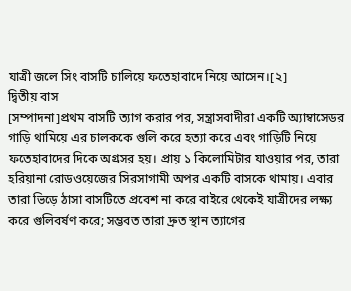যাত্রী জলে সিং বাসটি চালিয়ে ফতেহাবাদে নিয়ে আসেন।[২]
দ্বিতীয় বাস
[সম্পাদনা]প্রথম বাসটি ত্যাগ করার পর, সন্ত্রাসবাদীরা একটি অ্যাম্বাসেডর গাড়ি থামিয়ে এর চালককে গুলি করে হত্যা করে এবং গাড়িটি নিয়ে ফতেহাবাদের দিকে অগ্রসর হয়। প্রায় ১ কিলোমিটার যাওয়ার পর, তারা হরিয়ানা রোডওয়েজের সিরসাগামী অপর একটি বাসকে থামায়। এবার তারা ভিড়ে ঠাসা বাসটিতে প্রবেশ না করে বাইরে থেকেই যাত্রীদের লক্ষ্য করে গুলিবর্ষণ করে; সম্ভবত তারা দ্রুত স্থান ত্যাগের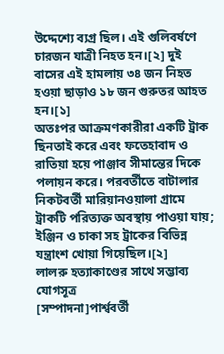উদ্দেশ্যে ব্যগ্র ছিল। এই গুলিবর্ষণে চারজন যাত্রী নিহত হন।[২] দুই বাসের এই হামলায় ৩৪ জন নিহত হওয়া ছাড়াও ১৮ জন গুরুতর আহত হন।[১]
অতঃপর আক্রমণকারীরা একটি ট্রাক ছিনতাই করে এবং ফতেহাবাদ ও রাতিয়া হয়ে পাঞ্জাব সীমান্তের দিকে পলায়ন করে। পরবর্তীতে বাটালার নিকটবর্তী মারিয়ানওয়ালা গ্রামে ট্রাকটি পরিত্যক্ত অবস্থায় পাওয়া যায়; ইঞ্জিন ও চাকা সহ ট্রাকের বিভিন্ন যন্ত্রাংশ খোয়া গিয়েছিল।[২]
লালরু হত্যাকাণ্ডের সাথে সম্ভাব্য যোগসূত্র
[সম্পাদনা]পার্শ্ববর্তী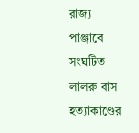রাজ্য পাঞ্জাবে সংঘটিত লালরু বাস হত্যাকাণ্ডের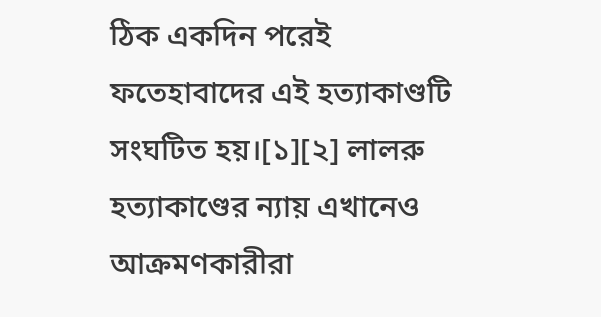ঠিক একদিন পরেই ফতেহাবাদের এই হত্যাকাণ্ডটি সংঘটিত হয়।[১][২] লালরু হত্যাকাণ্ডের ন্যায় এখানেও আক্রমণকারীরা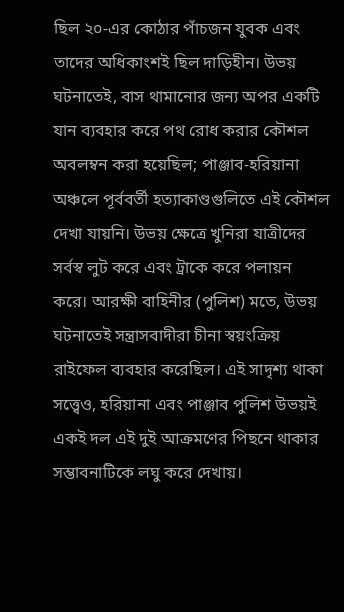ছিল ২০-এর কোঠার পাঁচজন যুবক এবং তাদের অধিকাংশই ছিল দাড়িহীন। উভয় ঘটনাতেই, বাস থামানোর জন্য অপর একটি যান ব্যবহার করে পথ রোধ করার কৌশল অবলম্বন করা হয়েছিল; পাঞ্জাব-হরিয়ানা অঞ্চলে পূর্ববর্তী হত্যাকাণ্ডগুলিতে এই কৌশল দেখা যায়নি। উভয় ক্ষেত্রে খুনিরা যাত্রীদের সর্বস্ব লুট করে এবং ট্রাকে করে পলায়ন করে। আরক্ষী বাহিনীর (পুলিশ) মতে, উভয় ঘটনাতেই সন্ত্রাসবাদীরা চীনা স্বয়ংক্রিয় রাইফেল ব্যবহার করেছিল। এই সাদৃশ্য থাকা সত্ত্বেও, হরিয়ানা এবং পাঞ্জাব পুলিশ উভয়ই একই দল এই দুই আক্রমণের পিছনে থাকার সম্ভাবনাটিকে লঘু করে দেখায়।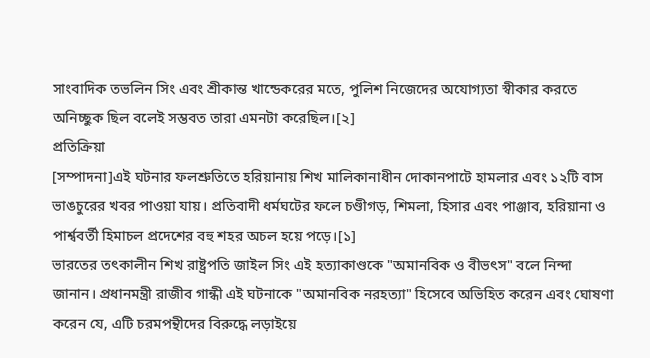সাংবাদিক তভলিন সিং এবং শ্রীকান্ত খান্ডেকরের মতে, পুলিশ নিজেদের অযোগ্যতা স্বীকার করতে অনিচ্ছুক ছিল বলেই সম্ভবত তারা এমনটা করেছিল।[২]
প্রতিক্রিয়া
[সম্পাদনা]এই ঘটনার ফলশ্রুতিতে হরিয়ানায় শিখ মালিকানাধীন দোকানপাটে হামলার এবং ১২টি বাস ভাঙচুরের খবর পাওয়া যায়। প্রতিবাদী ধর্মঘটের ফলে চণ্ডীগড়, শিমলা, হিসার এবং পাঞ্জাব, হরিয়ানা ও পার্শ্ববর্তী হিমাচল প্রদেশের বহু শহর অচল হয়ে পড়ে।[১]
ভারতের তৎকালীন শিখ রাষ্ট্রপতি জাইল সিং এই হত্যাকাণ্ডকে "অমানবিক ও বীভৎস" বলে নিন্দা জানান। প্রধানমন্ত্রী রাজীব গান্ধী এই ঘটনাকে "অমানবিক নরহত্যা" হিসেবে অভিহিত করেন এবং ঘোষণা করেন যে, এটি চরমপন্থীদের বিরুদ্ধে লড়াইয়ে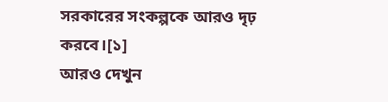সরকারের সংকল্পকে আরও দৃঢ় করবে।[১]
আরও দেখুন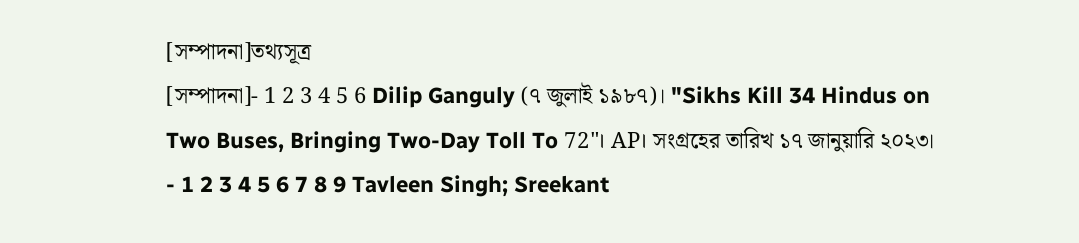[সম্পাদনা]তথ্যসূত্র
[সম্পাদনা]- 1 2 3 4 5 6 Dilip Ganguly (৭ জুলাই ১৯৮৭)। "Sikhs Kill 34 Hindus on Two Buses, Bringing Two-Day Toll To 72"। AP। সংগ্রহের তারিখ ১৭ জানুয়ারি ২০২৩।
- 1 2 3 4 5 6 7 8 9 Tavleen Singh; Sreekant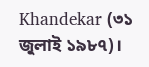Khandekar (৩১ জুলাই ১৯৮৭)।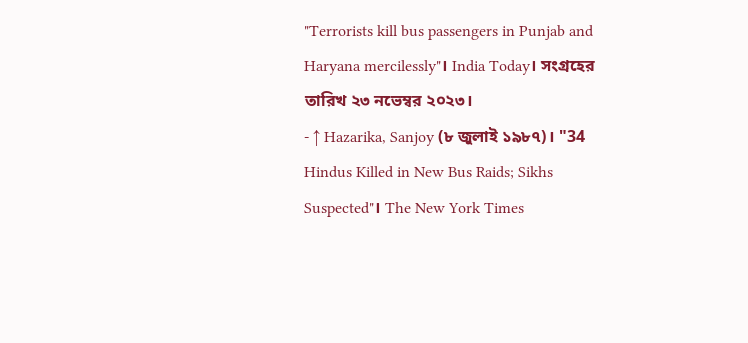"Terrorists kill bus passengers in Punjab and Haryana mercilessly"। India Today। সংগ্রহের তারিখ ২৩ নভেম্বর ২০২৩।
- ↑ Hazarika, Sanjoy (৮ জুলাই ১৯৮৭)। "34 Hindus Killed in New Bus Raids; Sikhs Suspected"। The New York Times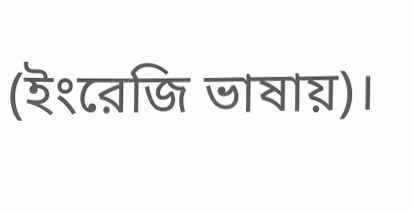(ইংরেজি ভাষায়)।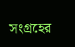সংগ্রহের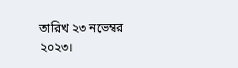তারিখ ২৩ নভেম্বর ২০২৩।